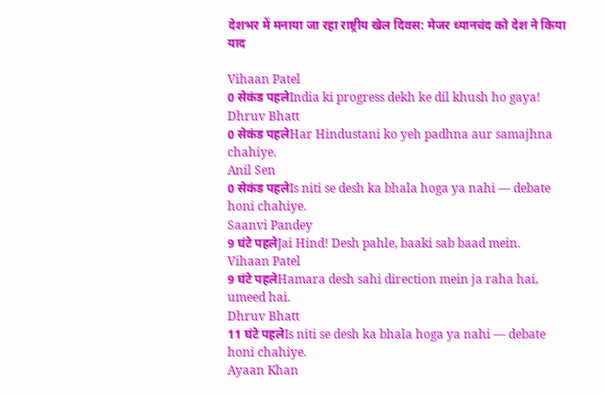देशभर में मनाया जा रहा राष्ट्रीय खेल दिवस: मेजर ध्यानचंद को देश ने किया याद

Vihaan Patel
0 सेकंड पहलेIndia ki progress dekh ke dil khush ho gaya!
Dhruv Bhatt
0 सेकंड पहलेHar Hindustani ko yeh padhna aur samajhna chahiye.
Anil Sen
0 सेकंड पहलेIs niti se desh ka bhala hoga ya nahi — debate honi chahiye.
Saanvi Pandey
9 घंटे पहलेJai Hind! Desh pahle, baaki sab baad mein.
Vihaan Patel
9 घंटे पहलेHamara desh sahi direction mein ja raha hai, umeed hai.
Dhruv Bhatt
11 घंटे पहलेIs niti se desh ka bhala hoga ya nahi — debate honi chahiye.
Ayaan Khan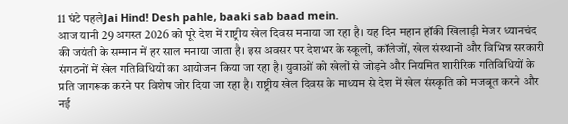11 घंटे पहलेJai Hind! Desh pahle, baaki sab baad mein.
आज यानी 29 अगस्त 2026 को पूरे देश में राष्ट्रीय खेल दिवस मनाया जा रहा है। यह दिन महान हॉकी खिलाड़ी मेजर ध्यानचंद की जयंती के सम्मान में हर साल मनाया जाता है। इस अवसर पर देशभर के स्कूलों, कॉलेजों, खेल संस्थानों और विभिन्न सरकारी संगठनों में खेल गतिविधियों का आयोजन किया जा रहा है। युवाओं को खेलों से जोड़ने और नियमित शारीरिक गतिविधियों के प्रति जागरूक करने पर विशेष जोर दिया जा रहा है। राष्ट्रीय खेल दिवस के माध्यम से देश में खेल संस्कृति को मजबूत करने और नई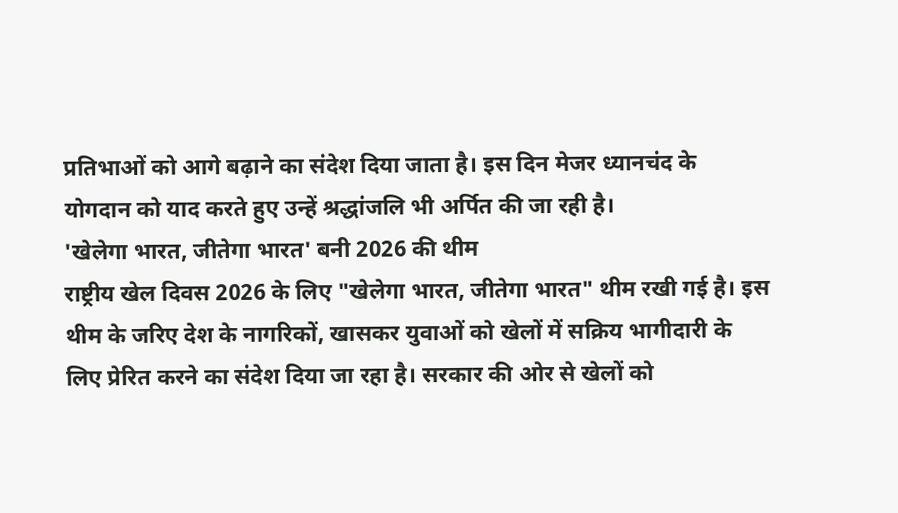प्रतिभाओं को आगे बढ़ाने का संदेश दिया जाता है। इस दिन मेजर ध्यानचंद के योगदान को याद करते हुए उन्हें श्रद्धांजलि भी अर्पित की जा रही है।
'खेलेगा भारत, जीतेगा भारत' बनी 2026 की थीम
राष्ट्रीय खेल दिवस 2026 के लिए "खेलेगा भारत, जीतेगा भारत" थीम रखी गई है। इस थीम के जरिए देश के नागरिकों, खासकर युवाओं को खेलों में सक्रिय भागीदारी के लिए प्रेरित करने का संदेश दिया जा रहा है। सरकार की ओर से खेलों को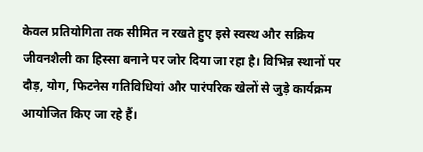केवल प्रतियोगिता तक सीमित न रखते हुए इसे स्वस्थ और सक्रिय जीवनशैली का हिस्सा बनाने पर जोर दिया जा रहा है। विभिन्न स्थानों पर दौड़, योग, फिटनेस गतिविधियां और पारंपरिक खेलों से जुड़े कार्यक्रम आयोजित किए जा रहे हैं।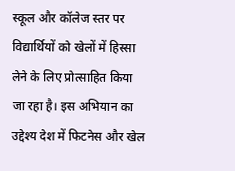स्कूल और कॉलेज स्तर पर विद्यार्थियों को खेलों में हिस्सा लेने के लिए प्रोत्साहित किया जा रहा है। इस अभियान का उद्देश्य देश में फिटनेस और खेल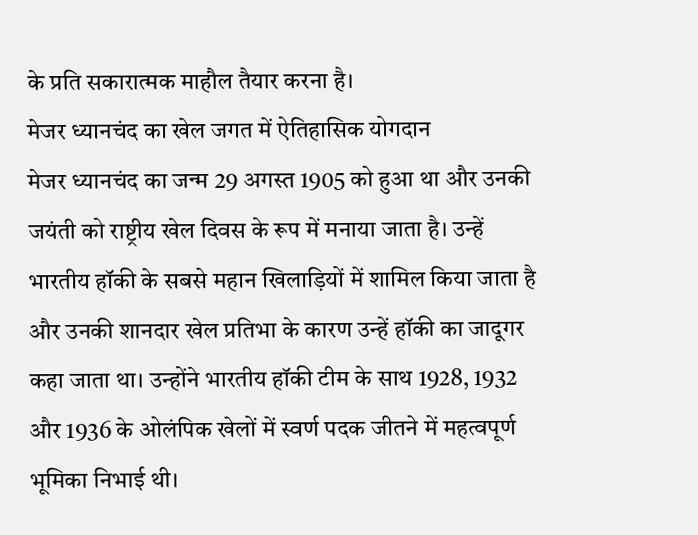के प्रति सकारात्मक माहौल तैयार करना है।
मेजर ध्यानचंद का खेल जगत में ऐतिहासिक योगदान
मेजर ध्यानचंद का जन्म 29 अगस्त 1905 को हुआ था और उनकी जयंती को राष्ट्रीय खेल दिवस के रूप में मनाया जाता है। उन्हें भारतीय हॉकी के सबसे महान खिलाड़ियों में शामिल किया जाता है और उनकी शानदार खेल प्रतिभा के कारण उन्हें हॉकी का जादूगर कहा जाता था। उन्होंने भारतीय हॉकी टीम के साथ 1928, 1932 और 1936 के ओलंपिक खेलों में स्वर्ण पदक जीतने में महत्वपूर्ण भूमिका निभाई थी।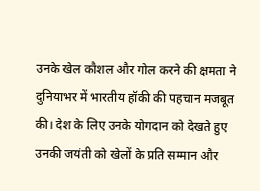उनके खेल कौशल और गोल करने की क्षमता ने दुनियाभर में भारतीय हॉकी की पहचान मजबूत की। देश के लिए उनके योगदान को देखते हुए उनकी जयंती को खेलों के प्रति सम्मान और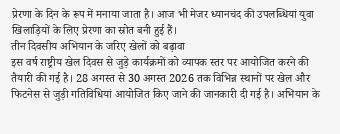प्रेरणा के दिन के रूप में मनाया जाता है। आज भी मेजर ध्यानचंद की उपलब्धियां युवा खिलाड़ियों के लिए प्रेरणा का स्रोत बनी हुई हैं।
तीन दिवसीय अभियान के जरिए खेलों को बढ़ावा
इस वर्ष राष्ट्रीय खेल दिवस से जुड़े कार्यक्रमों को व्यापक स्तर पर आयोजित करने की तैयारी की गई है। 28 अगस्त से 30 अगस्त 2026 तक विभिन्न स्थानों पर खेल और फिटनेस से जुड़ी गतिविधियां आयोजित किए जाने की जानकारी दी गई है। अभियान के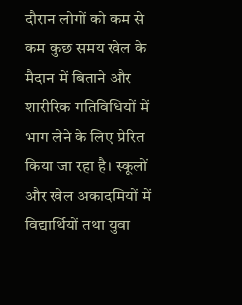दौरान लोगों को कम से कम कुछ समय खेल के मैदान में बिताने और शारीरिक गतिविधियों में भाग लेने के लिए प्रेरित किया जा रहा है। स्कूलों और खेल अकादमियों में विद्यार्थियों तथा युवा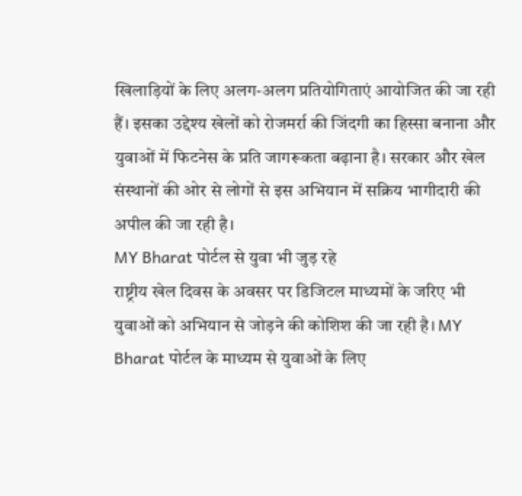खिलाड़ियों के लिए अलग-अलग प्रतियोगिताएं आयोजित की जा रही हैं। इसका उद्देश्य खेलों को रोजमर्रा की जिंदगी का हिस्सा बनाना और युवाओं में फिटनेस के प्रति जागरूकता बढ़ाना है। सरकार और खेल संस्थानों की ओर से लोगों से इस अभियान में सक्रिय भागीदारी की अपील की जा रही है।
MY Bharat पोर्टल से युवा भी जुड़ रहे
राष्ट्रीय खेल दिवस के अवसर पर डिजिटल माध्यमों के जरिए भी युवाओं को अभियान से जोड़ने की कोशिश की जा रही है। MY Bharat पोर्टल के माध्यम से युवाओं के लिए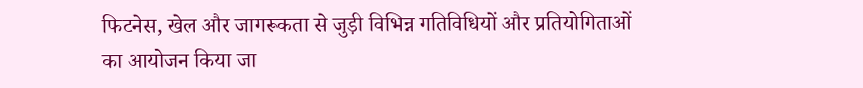फिटनेस, खेल और जागरूकता से जुड़ी विभिन्न गतिविधियों और प्रतियोगिताओं का आयोजन किया जा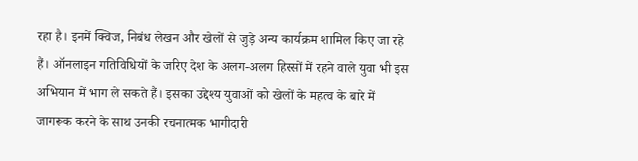रहा है। इनमें क्विज, निबंध लेखन और खेलों से जुड़े अन्य कार्यक्रम शामिल किए जा रहे हैं। ऑनलाइन गतिविधियों के जरिए देश के अलग-अलग हिस्सों में रहने वाले युवा भी इस अभियान में भाग ले सकते हैं। इसका उद्देश्य युवाओं को खेलों के महत्व के बारे में जागरूक करने के साथ उनकी रचनात्मक भागीदारी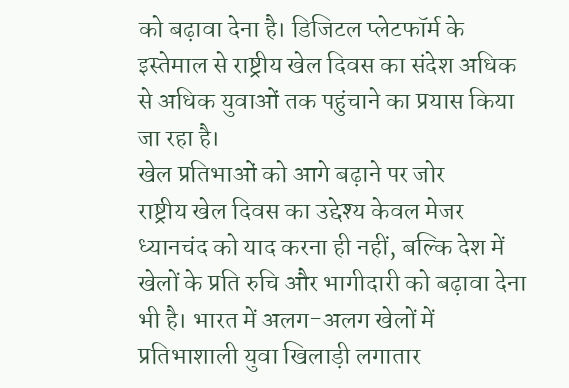को बढ़ावा देना है। डिजिटल प्लेटफॉर्म के इस्तेमाल से राष्ट्रीय खेल दिवस का संदेश अधिक से अधिक युवाओं तक पहुंचाने का प्रयास किया जा रहा है।
खेल प्रतिभाओं को आगे बढ़ाने पर जोर
राष्ट्रीय खेल दिवस का उद्देश्य केवल मेजर ध्यानचंद को याद करना ही नहीं, बल्कि देश में खेलों के प्रति रुचि और भागीदारी को बढ़ावा देना भी है। भारत में अलग-अलग खेलों में प्रतिभाशाली युवा खिलाड़ी लगातार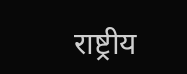राष्ट्रीय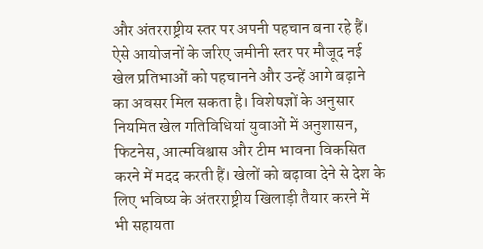और अंतरराष्ट्रीय स्तर पर अपनी पहचान बना रहे हैं। ऐसे आयोजनों के जरिए जमीनी स्तर पर मौजूद नई खेल प्रतिभाओं को पहचानने और उन्हें आगे बढ़ाने का अवसर मिल सकता है। विशेषज्ञों के अनुसार नियमित खेल गतिविधियां युवाओं में अनुशासन, फिटनेस, आत्मविश्वास और टीम भावना विकसित करने में मदद करती हैं। खेलों को बढ़ावा देने से देश के लिए भविष्य के अंतरराष्ट्रीय खिलाड़ी तैयार करने में भी सहायता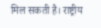मिल सकती है। राष्ट्रीय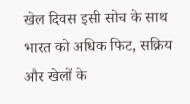खेल दिवस इसी सोच के साथ भारत को अधिक फिट, सक्रिय और खेलों के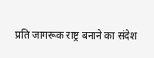प्रति जागरूक राष्ट्र बनाने का संदेश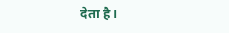देता है।